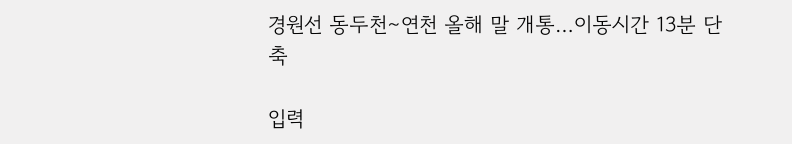경원선 동두천∼연천 올해 말 개통…이동시간 13분 단축

입력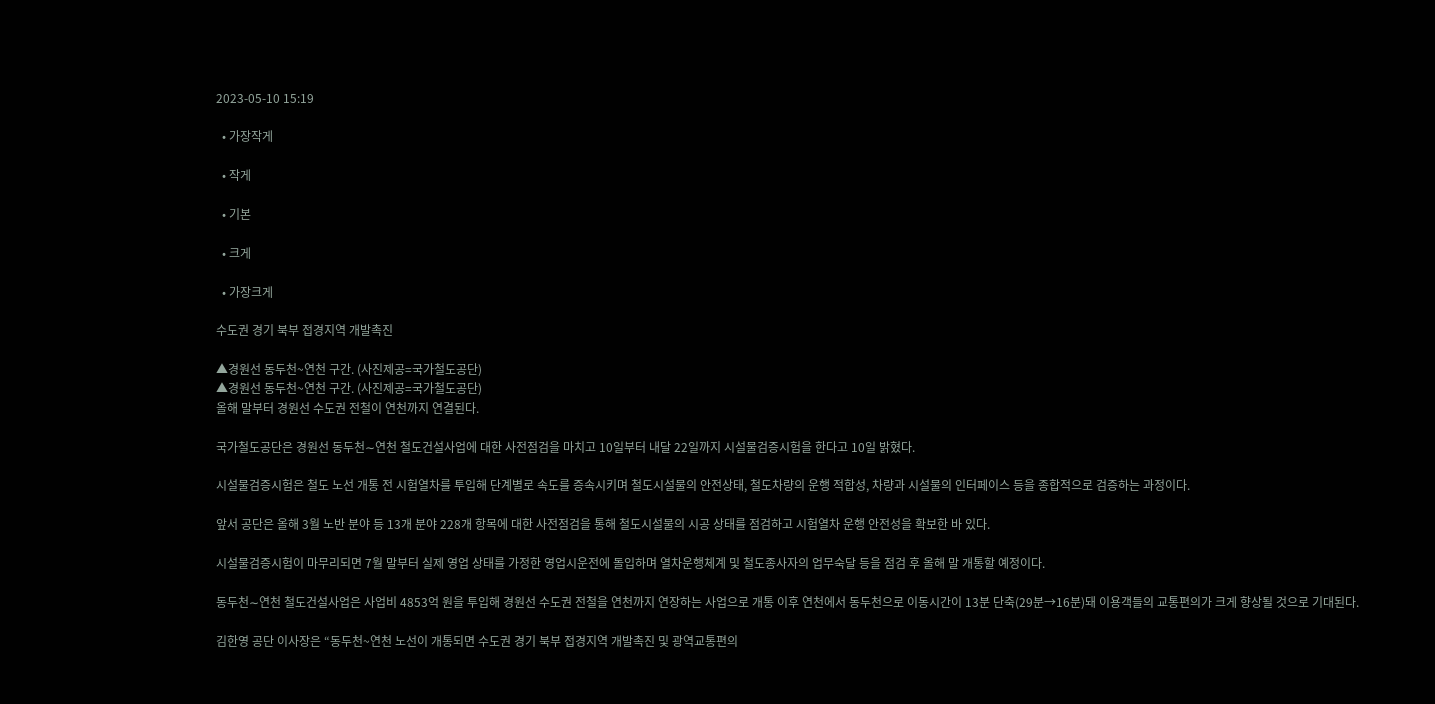2023-05-10 15:19

  • 가장작게

  • 작게

  • 기본

  • 크게

  • 가장크게

수도권 경기 북부 접경지역 개발촉진

▲경원선 동두천~연천 구간. (사진제공=국가철도공단)
▲경원선 동두천~연천 구간. (사진제공=국가철도공단)
올해 말부터 경원선 수도권 전철이 연천까지 연결된다.

국가철도공단은 경원선 동두천∼연천 철도건설사업에 대한 사전점검을 마치고 10일부터 내달 22일까지 시설물검증시험을 한다고 10일 밝혔다.

시설물검증시험은 철도 노선 개통 전 시험열차를 투입해 단계별로 속도를 증속시키며 철도시설물의 안전상태, 철도차량의 운행 적합성, 차량과 시설물의 인터페이스 등을 종합적으로 검증하는 과정이다.

앞서 공단은 올해 3월 노반 분야 등 13개 분야 228개 항목에 대한 사전점검을 통해 철도시설물의 시공 상태를 점검하고 시험열차 운행 안전성을 확보한 바 있다.

시설물검증시험이 마무리되면 7월 말부터 실제 영업 상태를 가정한 영업시운전에 돌입하며 열차운행체계 및 철도종사자의 업무숙달 등을 점검 후 올해 말 개통할 예정이다.

동두천∼연천 철도건설사업은 사업비 4853억 원을 투입해 경원선 수도권 전철을 연천까지 연장하는 사업으로 개통 이후 연천에서 동두천으로 이동시간이 13분 단축(29분→16분)돼 이용객들의 교통편의가 크게 향상될 것으로 기대된다.

김한영 공단 이사장은 “동두천~연천 노선이 개통되면 수도권 경기 북부 접경지역 개발촉진 및 광역교통편의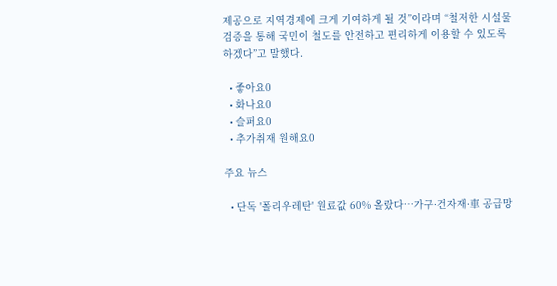제공으로 지역경제에 크게 기여하게 될 것”이라며 “철저한 시설물검증을 통해 국민이 철도를 안전하고 편리하게 이용할 수 있도록 하겠다”고 말했다.

  • 좋아요0
  • 화나요0
  • 슬퍼요0
  • 추가취재 원해요0

주요 뉴스

  • 단독 '폴리우레탄' 원료값 60% 올랐다…가구·건자재·車 공급망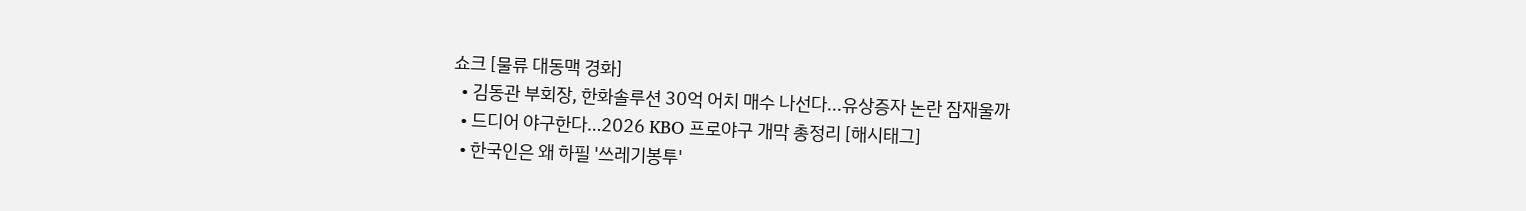쇼크 [물류 대동맥 경화]
  • 김동관 부회장, 한화솔루션 30억 어치 매수 나선다...유상증자 논란 잠재울까
  • 드디어 야구한다…2026 KBO 프로야구 개막 총정리 [해시태그]
  • 한국인은 왜 하필 '쓰레기봉투'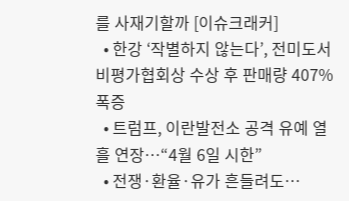를 사재기할까 [이슈크래커]
  • 한강 ‘작별하지 않는다’, 전미도서비평가협회상 수상 후 판매량 407% 폭증
  • 트럼프, 이란발전소 공격 유예 열흘 연장…“4월 6일 시한”
  • 전쟁·환율·유가 흔들려도…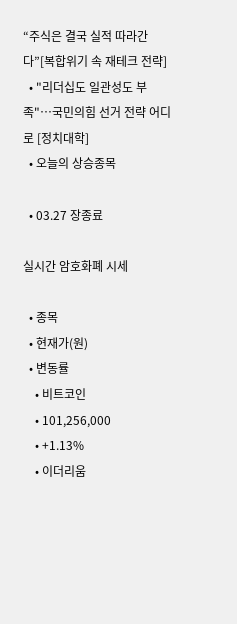“주식은 결국 실적 따라간다”[복합위기 속 재테크 전략]
  • "리더십도 일관성도 부족"…국민의힘 선거 전략 어디로 [정치대학]
  • 오늘의 상승종목

  • 03.27 장종료

실시간 암호화폐 시세

  • 종목
  • 현재가(원)
  • 변동률
    • 비트코인
    • 101,256,000
    • +1.13%
    • 이더리움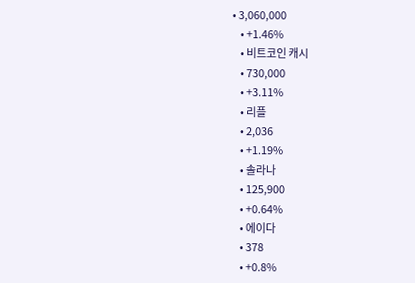• 3,060,000
    • +1.46%
    • 비트코인 캐시
    • 730,000
    • +3.11%
    • 리플
    • 2,036
    • +1.19%
    • 솔라나
    • 125,900
    • +0.64%
    • 에이다
    • 378
    • +0.8%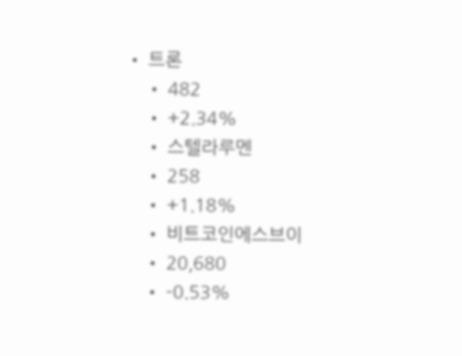• 트론
    • 482
    • +2.34%
    • 스텔라루멘
    • 258
    • +1.18%
    • 비트코인에스브이
    • 20,680
    • -0.53%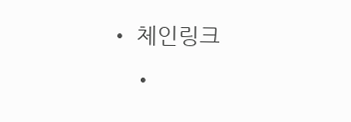• 체인링크
    •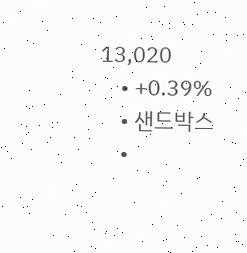13,020
    • +0.39%
    • 샌드박스
    •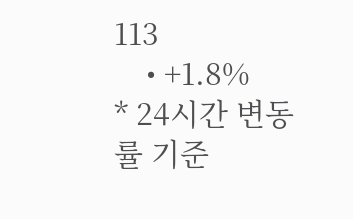113
    • +1.8%
* 24시간 변동률 기준